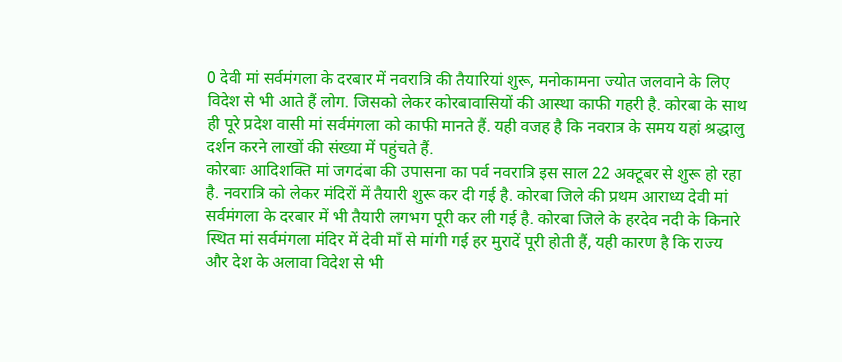0 देवी मां सर्वमंगला के दरबार में नवरात्रि की तैयारियां शुरू, मनोकामना ज्योत जलवाने के लिए विदेश से भी आते हैं लोग. जिसको लेकर कोरबावासियों की आस्था काफी गहरी है. कोरबा के साथ ही पूरे प्रदेश वासी मां सर्वमंगला को काफी मानते हैं. यही वजह है कि नवरात्र के समय यहां श्रद्धालु दर्शन करने लाखों की संख्या में पहुंचते हैं.
कोरबाः आदिशक्ति मां जगदंबा की उपासना का पर्व नवरात्रि इस साल 22 अक्टूबर से शुरू हो रहा है. नवरात्रि को लेकर मंदिरों में तैयारी शुरू कर दी गई है. कोरबा जिले की प्रथम आराध्य देवी मां सर्वमंगला के दरबार में भी तैयारी लगभग पूरी कर ली गई है. कोरबा जिले के हरदेव नदी के किनारे स्थित मां सर्वमंगला मंदिर में देवी माँ से मांगी गई हर मुरादें पूरी होती हैं, यही कारण है कि राज्य और देश के अलावा विदेश से भी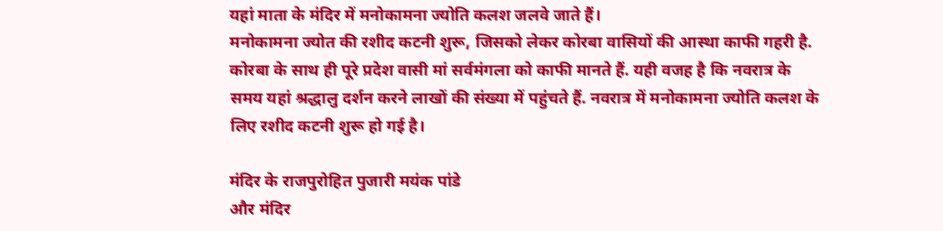यहां माता के मंदिर में मनोकामना ज्योति कलश जलवे जाते हैं।
मनोकामना ज्योत की रशीद कटनी शुरू, जिसको लेकर कोरबा वासियों की आस्था काफी गहरी है. कोरबा के साथ ही पूरे प्रदेश वासी मां सर्वमंगला को काफी मानते हैं. यही वजह है कि नवरात्र के समय यहां श्रद्धालु दर्शन करने लाखों की संख्या में पहुंचते हैं. नवरात्र में मनोकामना ज्योति कलश के लिए रशीद कटनी शुरू हो गई है।

मंदिर के राजपुरोहित पुजारी मयंक पांडे
और मंदिर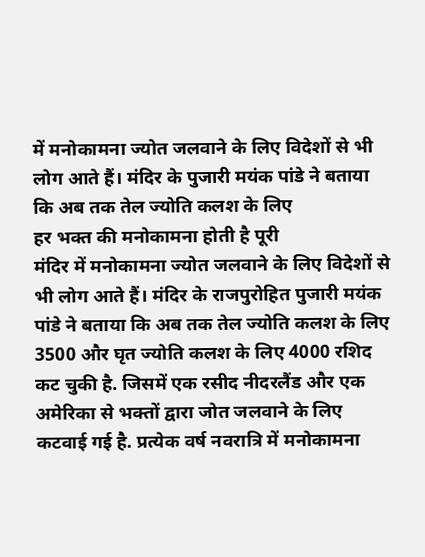में मनोकामना ज्योत जलवाने के लिए विदेशों से भी लोग आते हैं। मंदिर के पुजारी मयंक पांडे ने बताया कि अब तक तेल ज्योति कलश के लिए
हर भक्त की मनोकामना होती है पूरी
मंदिर में मनोकामना ज्योत जलवाने के लिए विदेशों से भी लोग आते हैं। मंदिर के राजपुरोहित पुजारी मयंक पांडे ने बताया कि अब तक तेल ज्योति कलश के लिए 3500 और घृत ज्योति कलश के लिए 4000 रशिद कट चुकी है. जिसमें एक रसीद नीदरलैंड और एक अमेरिका से भक्तों द्वारा जोत जलवाने के लिए कटवाई गई है. प्रत्येक वर्ष नवरात्रि में मनोकामना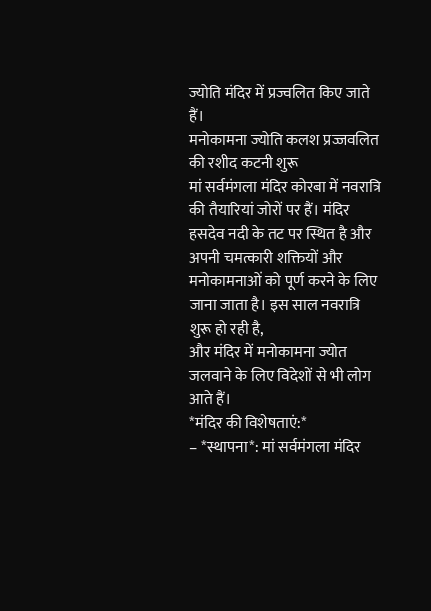ज्योति मंदिर में प्रज्वलित किए जाते हैं।
मनोकामना ज्योति कलश प्रज्जवलित की रशीद कटनी शुरू
मां सर्वमंगला मंदिर कोरबा में नवरात्रि की तैयारियां जोरों पर हैं। मंदिर हसदेव नदी के तट पर स्थित है और अपनी चमत्कारी शक्तियों और मनोकामनाओं को पूर्ण करने के लिए जाना जाता है। इस साल नवरात्रि शुरू हो रही है,
और मंदिर में मनोकामना ज्योत जलवाने के लिए विदेशों से भी लोग आते हैं।
*मंदिर की विशेषताएं:*
– *स्थापना*: मां सर्वमंगला मंदिर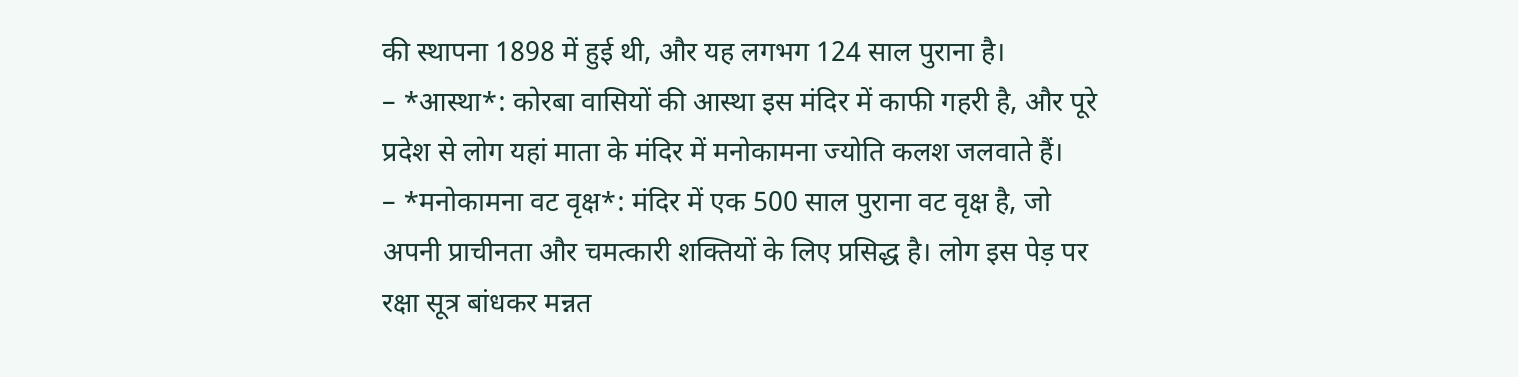की स्थापना 1898 में हुई थी, और यह लगभग 124 साल पुराना है।
– *आस्था*: कोरबा वासियों की आस्था इस मंदिर में काफी गहरी है, और पूरे प्रदेश से लोग यहां माता के मंदिर में मनोकामना ज्योति कलश जलवाते हैं।
– *मनोकामना वट वृक्ष*: मंदिर में एक 500 साल पुराना वट वृक्ष है, जो अपनी प्राचीनता और चमत्कारी शक्तियों के लिए प्रसिद्ध है। लोग इस पेड़ पर रक्षा सूत्र बांधकर मन्नत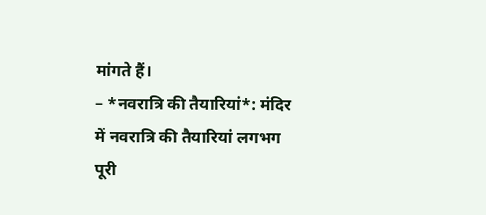मांगते हैं।
– *नवरात्रि की तैयारियां*: मंदिर में नवरात्रि की तैयारियां लगभग पूरी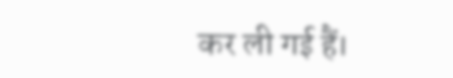कर ली गई हैं।